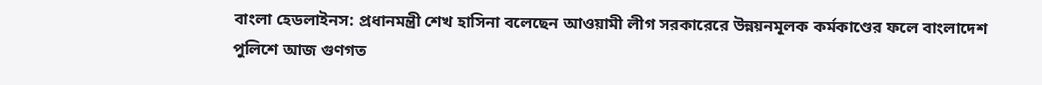বাংলা হেডলাইনস: প্রধানমন্ত্রী শেখ হাসিনা বলেছেন আওয়ামী লীগ সরকারেরে উন্নয়নমূলক কর্মকাণ্ডের ফলে বাংলাদেশ পুলিশে আজ গুণগত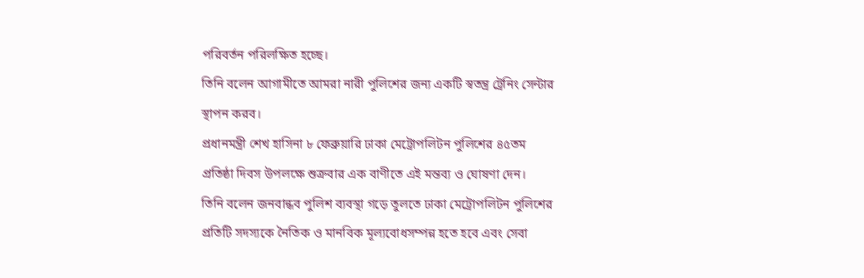পরিবর্তন পরিলক্ষিত হচ্ছে।
তিনি বলেন আগামীতে আমরা নারী পুলিশের জন্য একটি স্বতন্ত্র ট্রেনিং সেন্টার স্থাপন করব।
প্রধানমন্ত্রী শেখ হাসিনা ৮ ফেব্রুয়ারি ঢাকা মেট্রোপলিটন পুলিশের ৪৫তম প্রতিষ্ঠা দিবস উপলক্ষে শুক্রবার এক বাণীতে এই মন্তব্য ও ঘোষণা দেন।
তিনি বলেন জনবান্ধব পুলিশ ব্যবস্থা গড়ে তুলতে ঢাকা মেট্রোপলিটন পুলিশের প্রতিটি সদস্যকে নৈতিক ও মানবিক মূল্যবোধসম্পন্ন হতে হবে এবং সেবা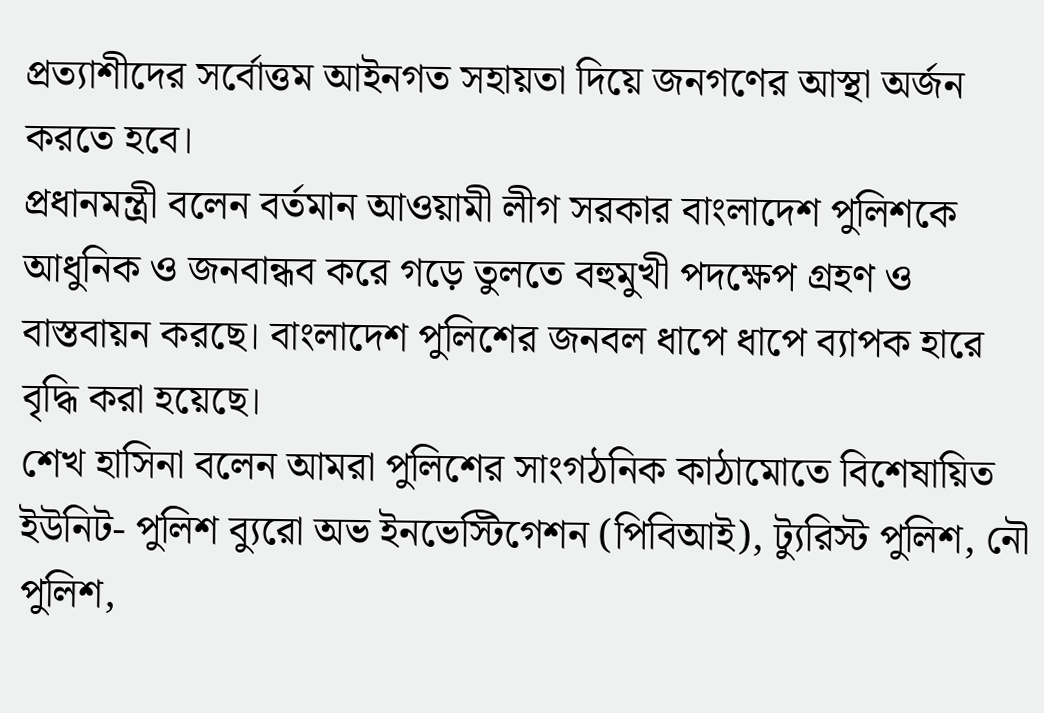প্রত্যাশীদের সর্বোত্তম আইনগত সহায়তা দিয়ে জনগণের আস্থা অর্জন করতে হবে।
প্রধানমন্ত্রী বলেন বর্তমান আওয়ামী লীগ সরকার বাংলাদেশ পুলিশকে আধুনিক ও জনবান্ধব করে গড়ে তুলতে বহুমুখী পদক্ষেপ গ্রহণ ও বাস্তবায়ন করছে। বাংলাদেশ পুলিশের জনবল ধাপে ধাপে ব্যাপক হারে বৃদ্ধি করা হয়েছে।
শেখ হাসিনা বলেন আমরা পুলিশের সাংগঠনিক কাঠামোতে বিশেষায়িত ইউনিট- পুলিশ ব্যুরো অভ ইনভেস্টিগেশন (পিবিআই), ট্যুরিস্ট পুলিশ, নৌ পুলিশ,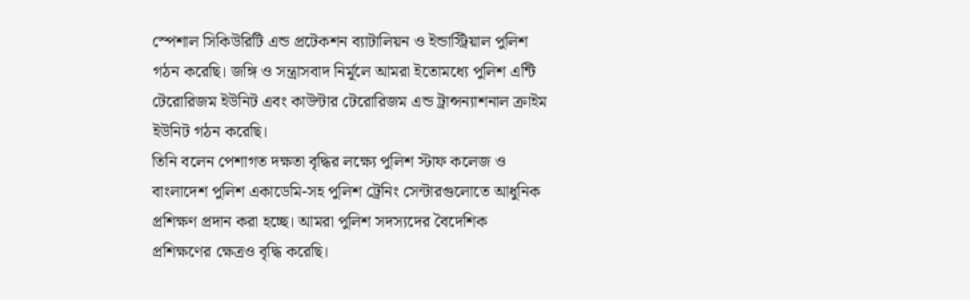স্পেশাল সিকিউরিটি এন্ড প্রটেকশন ব্যাটালিয়ন ও ইন্ডাস্ট্রিয়াল পুলিশ গঠন করেছি। জঙ্গি ও সন্ত্রাসবাদ নির্মূলে আমরা ইতোমধ্যে পুলিশ এন্টি টেরোরিজম ইউনিট এবং কাউন্টার টেরোরিজম এন্ড ট্রান্সন্যাশনাল ক্রাইম ইউনিট গঠন করেছি।
তিনি বলেন পেশাগত দক্ষতা বৃদ্ধির লক্ষ্যে পুলিশ স্টাফ কলেজ ও বাংলাদেশ পুলিশ একাডেমি-সহ পুলিশ ট্রেনিং সেন্টারগুলোতে আধুনিক প্রশিক্ষণ প্রদান করা হচ্ছে। আমরা পুলিশ সদস্যদের বৈদেশিক প্রশিক্ষণের ক্ষেত্রও বৃদ্ধি করেছি।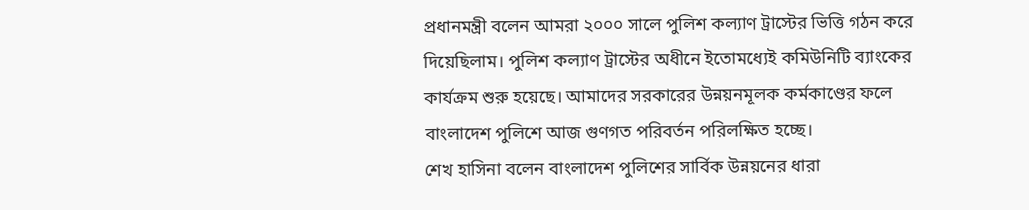প্রধানমন্ত্রী বলেন আমরা ২০০০ সালে পুলিশ কল্যাণ ট্রাস্টের ভিত্তি গঠন করে দিয়েছিলাম। পুলিশ কল্যাণ ট্রাস্টের অধীনে ইতোমধ্যেই কমিউনিটি ব্যাংকের কার্যক্রম শুরু হয়েছে। আমাদের সরকারের উন্নয়নমূলক কর্মকাণ্ডের ফলে বাংলাদেশ পুলিশে আজ গুণগত পরিবর্তন পরিলক্ষিত হচ্ছে।
শেখ হাসিনা বলেন বাংলাদেশ পুলিশের সার্বিক উন্নয়নের ধারা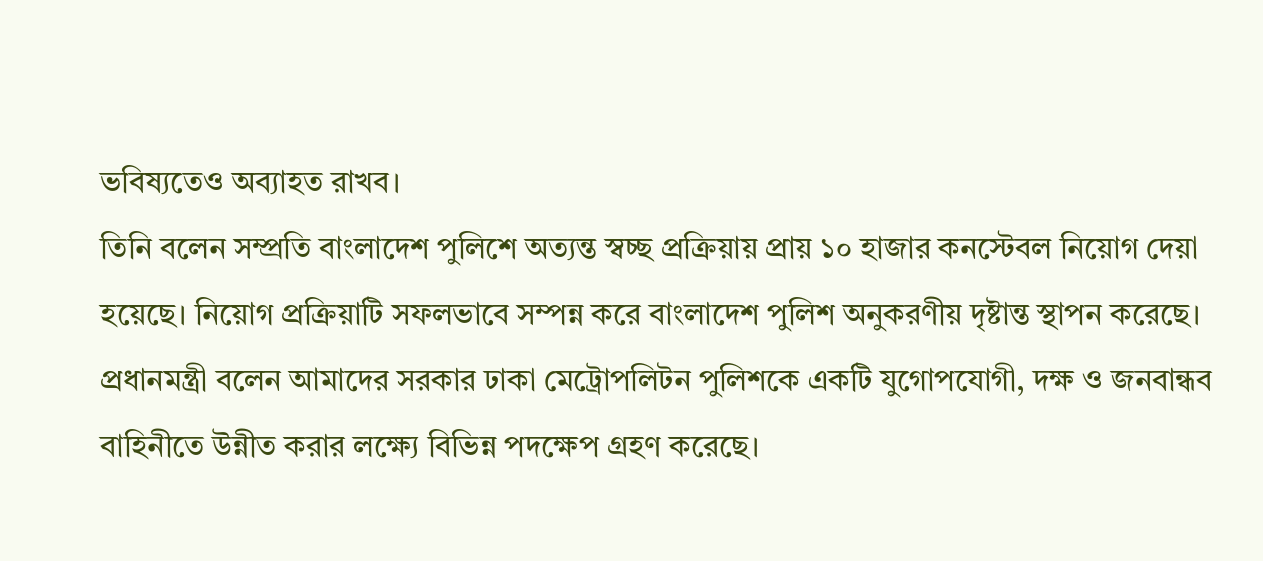ভবিষ্যতেও অব্যাহত রাখব।
তিনি বলেন সম্প্রতি বাংলাদেশ পুলিশে অত্যন্ত স্বচ্ছ প্রক্রিয়ায় প্রায় ১০ হাজার কনস্টেবল নিয়োগ দেয়া হয়েছে। নিয়োগ প্রক্রিয়াটি সফলভাবে সম্পন্ন করে বাংলাদেশ পুলিশ অনুকরণীয় দৃষ্টান্ত স্থাপন করেছে।
প্রধানমন্ত্রী বলেন আমাদের সরকার ঢাকা মেট্রোপলিটন পুলিশকে একটি যুগোপযোগী, দক্ষ ও জনবান্ধব বাহিনীতে উন্নীত করার লক্ষ্যে বিভিন্ন পদক্ষেপ গ্রহণ করেছে।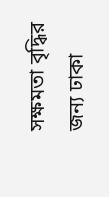সক্ষমতা বৃদ্ধির জন্য ঢাকা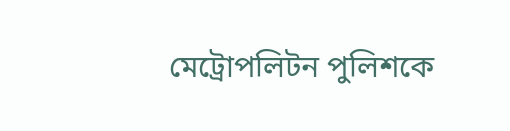মেট্রোপলিটন পুলিশকে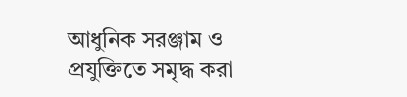আধুনিক সরঞ্জাম ও প্রযুক্তিতে সমৃদ্ধ করা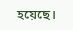হয়েছে।